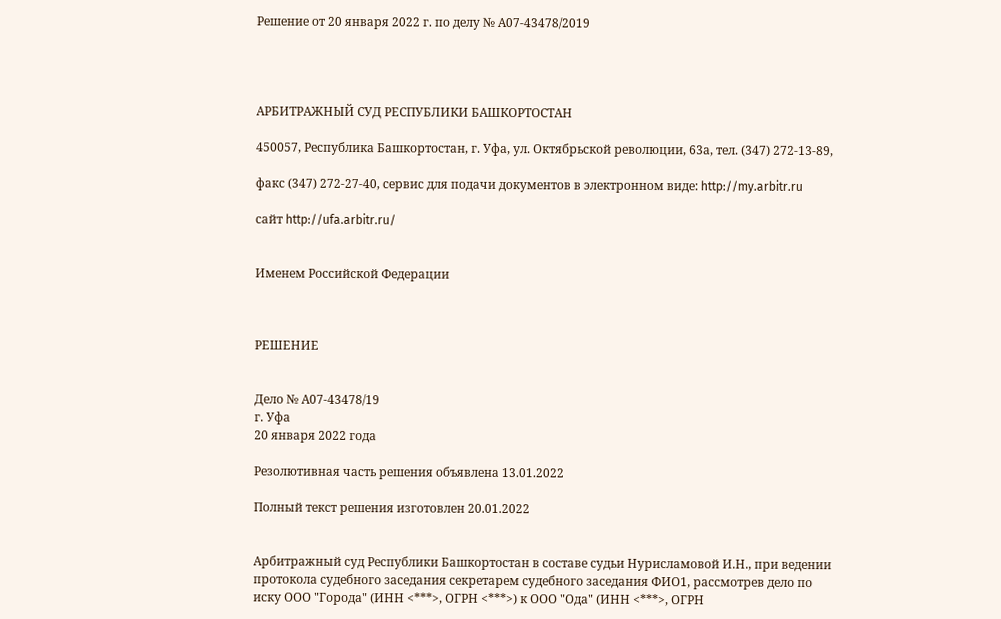Решение от 20 января 2022 г. по делу № А07-43478/2019




АРБИТРАЖНЫЙ СУД РЕСПУБЛИКИ БАШКОРТОСТАН

450057, Республика Башкортостан, г. Уфа, ул. Октябрьской революции, 63а, тел. (347) 272-13-89,

факс (347) 272-27-40, сервис для подачи документов в электронном виде: http://my.arbitr.ru

сайт http://ufa.arbitr.ru/


Именем Российской Федерации



РЕШЕНИЕ


Дело № А07-43478/19
г. Уфа
20 января 2022 года

Резолютивная часть решения объявлена 13.01.2022

Полный текст решения изготовлен 20.01.2022


Арбитражный суд Республики Башкортостан в составе судьи Нурисламовой И.Н., при ведении протокола судебного заседания секретарем судебного заседания ФИО1, рассмотрев дело по иску ООО "Города" (ИНН <***>, ОГРН <***>) к ООО "Ода" (ИНН <***>, ОГРН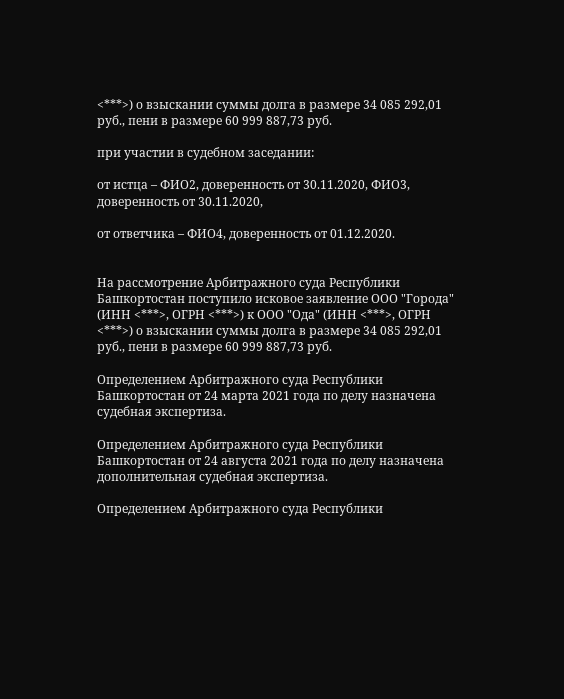<***>) о взыскании суммы долга в размере 34 085 292,01 руб., пени в размере 60 999 887,73 руб.

при участии в судебном заседании:

от истца – ФИО2, доверенность от 30.11.2020, ФИО3, доверенность от 30.11.2020,

от ответчика – ФИО4, доверенность от 01.12.2020.


На рассмотрение Арбитражного суда Республики Башкортостан поступило исковое заявление ООО "Города" (ИНН <***>, ОГРН <***>) к ООО "Ода" (ИНН <***>, ОГРН <***>) о взыскании суммы долга в размере 34 085 292,01 руб., пени в размере 60 999 887,73 руб.

Определением Арбитражного суда Республики Башкортостан от 24 марта 2021 года по делу назначена судебная экспертиза.

Определением Арбитражного суда Республики Башкортостан от 24 августа 2021 года по делу назначена дополнительная судебная экспертиза.

Определением Арбитражного суда Республики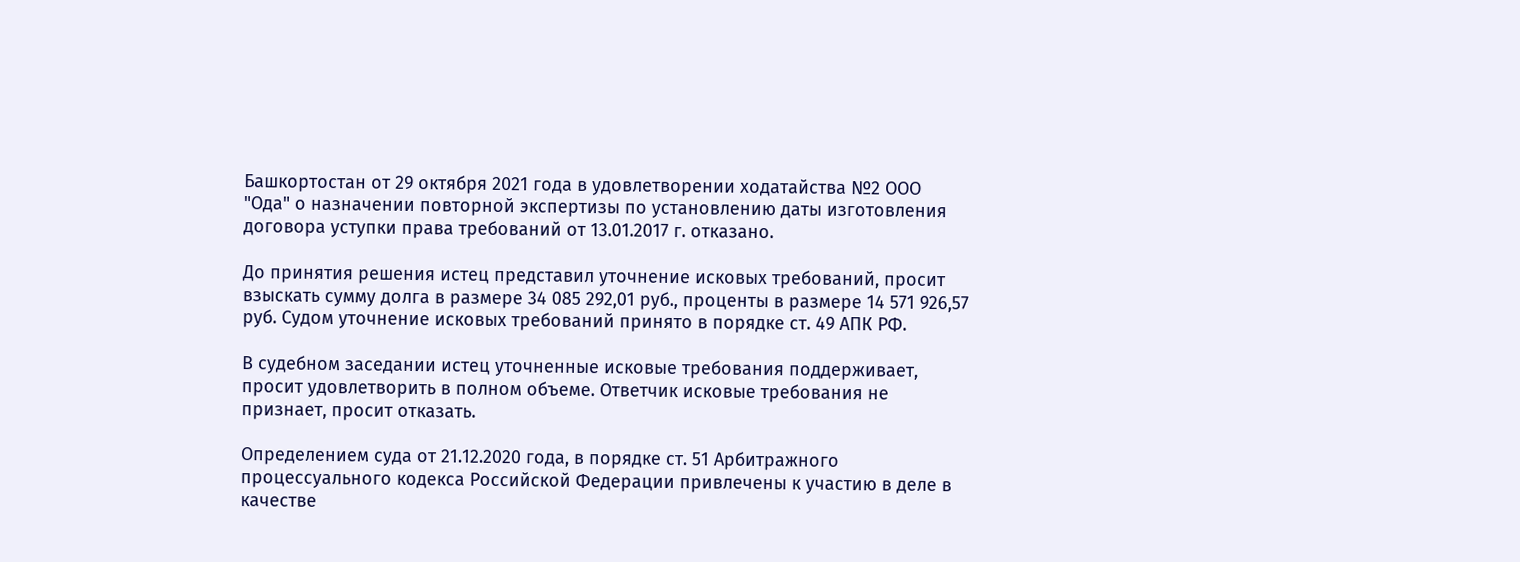Башкортостан от 29 октября 2021 года в удовлетворении ходатайства №2 ООО "Ода" о назначении повторной экспертизы по установлению даты изготовления договора уступки права требований от 13.01.2017 г. отказано.

До принятия решения истец представил уточнение исковых требований, просит взыскать сумму долга в размере 34 085 292,01 руб., проценты в размере 14 571 926,57 руб. Судом уточнение исковых требований принято в порядке ст. 49 АПК РФ.

В судебном заседании истец уточненные исковые требования поддерживает, просит удовлетворить в полном объеме. Ответчик исковые требования не признает, просит отказать.

Определением суда от 21.12.2020 года, в порядке ст. 51 Арбитражного процессуального кодекса Российской Федерации привлечены к участию в деле в качестве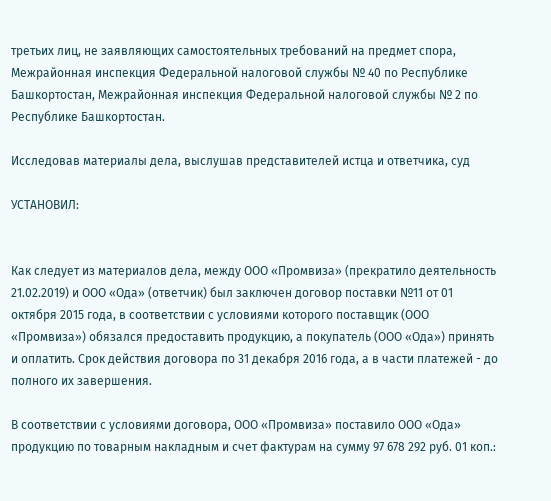третьих лиц, не заявляющих самостоятельных требований на предмет спора, Межрайонная инспекция Федеральной налоговой службы № 40 по Республике Башкортостан, Межрайонная инспекция Федеральной налоговой службы № 2 по Республике Башкортостан.

Исследовав материалы дела, выслушав представителей истца и ответчика, суд

УСТАНОВИЛ:


Как следует из материалов дела, между ООО «Промвиза» (прекратило деятельность 21.02.2019) и ООО «Ода» (ответчик) был заключен договор поставки №11 от 01 октября 2015 года, в соответствии с условиями которого поставщик (ООО «Промвиза») обязался предоставить продукцию, а покупатель (ООО «Ода») принять и оплатить. Срок действия договора по 31 декабря 2016 года, а в части платежей - до полного их завершения.

В соответствии с условиями договора, ООО «Промвиза» поставило ООО «Ода» продукцию по товарным накладным и счет фактурам на сумму 97 678 292 руб. 01 коп.: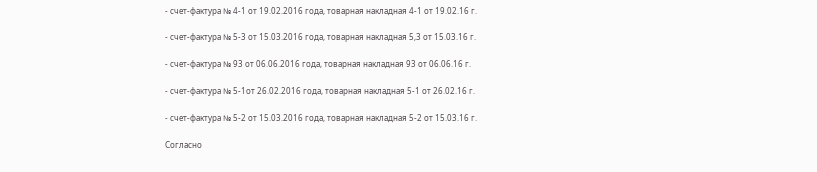- счет-фактура № 4-1 от 19.02.2016 года, товарная накладная 4-1 от 19.02.16 г.

- счет-фактура № 5-3 от 15.03.2016 года, товарная накладная 5,3 от 15.03.16 г.

- счет-фактура № 93 от 06.06.2016 года, товарная накладная 93 от 06.06.16 г.

- счет-фактура № 5-1от 26.02.2016 года, товарная накладная 5-1 от 26.02.16 г.

- счет-фактура № 5-2 от 15.03.2016 года, товарная накладная 5-2 от 15.03.16 г.

Согласно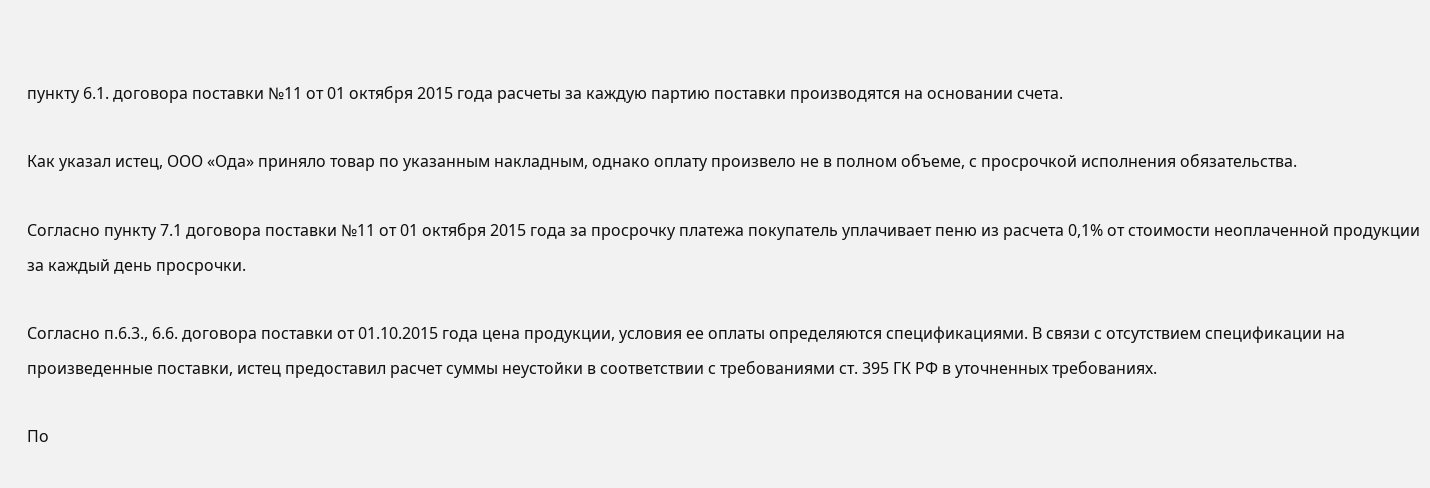пункту 6.1. договора поставки №11 от 01 октября 2015 года расчеты за каждую партию поставки производятся на основании счета.

Как указал истец, ООО «Ода» приняло товар по указанным накладным, однако оплату произвело не в полном объеме, с просрочкой исполнения обязательства.

Согласно пункту 7.1 договора поставки №11 от 01 октября 2015 года за просрочку платежа покупатель уплачивает пеню из расчета 0,1% от стоимости неоплаченной продукции за каждый день просрочки.

Согласно п.6.3., 6.6. договора поставки от 01.10.2015 года цена продукции, условия ее оплаты определяются спецификациями. В связи с отсутствием спецификации на произведенные поставки, истец предоставил расчет суммы неустойки в соответствии с требованиями ст. 395 ГК РФ в уточненных требованиях.

По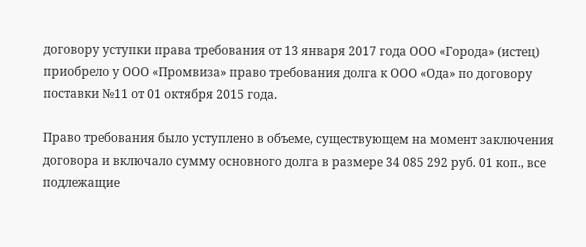договору уступки права требования от 13 января 2017 года ООО «Города» (истец) приобрело у ООО «Промвиза» право требования долга к ООО «Ода» по договору поставки №11 от 01 октября 2015 года.

Право требования было уступлено в объеме, существующем на момент заключения договора и включало сумму основного долга в размере 34 085 292 руб. 01 коп., все подлежащие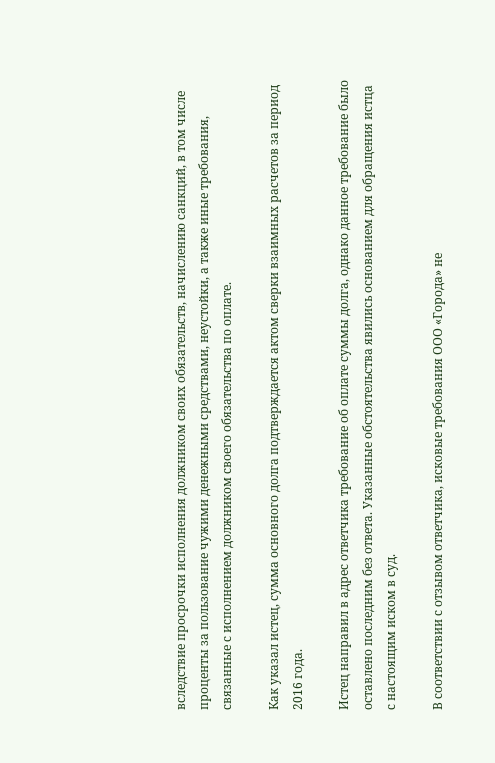вследствие просрочки исполнения должником своих обязательств, начислению санкций, в том числе проценты за пользование чужими денежными средствами, неустойки, а также иные требования, связанные с исполнением должником своего обязательства по оплате.

Как указал истец, сумма основного долга подтверждается актом сверки взаимных расчетов за период 2016 года.

Истец направил в адрес ответчика требование об оплате суммы долга, однако данное требование было оставлено последним без ответа. Указанные обстоятельства явились основанием для обращения истца с настоящим иском в суд.

В соответствии с отзывом ответчика, исковые требования ООО «Города» не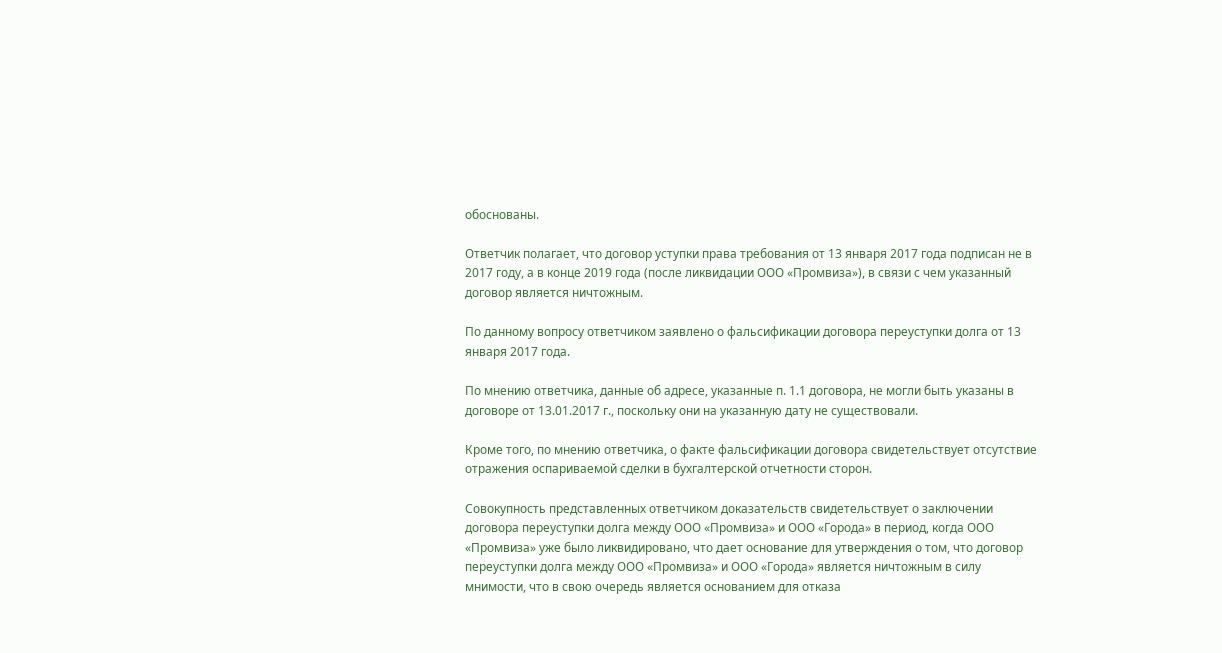обоснованы.

Ответчик полагает, что договор уступки права требования от 13 января 2017 года подписан не в 2017 году, а в конце 2019 года (после ликвидации ООО «Промвиза»), в связи с чем указанный договор является ничтожным.

По данному вопросу ответчиком заявлено о фальсификации договора переуступки долга от 13 января 2017 года.

По мнению ответчика, данные об адресе, указанные п. 1.1 договора, не могли быть указаны в договоре от 13.01.2017 г., поскольку они на указанную дату не существовали.

Кроме того, по мнению ответчика, о факте фальсификации договора свидетельствует отсутствие отражения оспариваемой сделки в бухгалтерской отчетности сторон.

Совокупность представленных ответчиком доказательств свидетельствует о заключении договора переуступки долга между ООО «Промвиза» и ООО «Города» в период, когда ООО «Промвиза» уже было ликвидировано, что дает основание для утверждения о том, что договор переуступки долга между ООО «Промвиза» и ООО «Города» является ничтожным в силу мнимости, что в свою очередь является основанием для отказа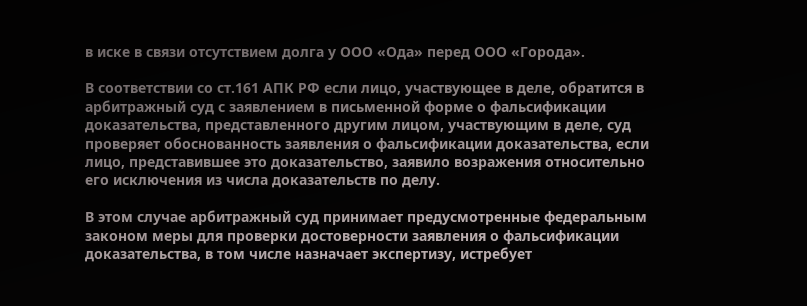в иске в связи отсутствием долга у ООО «Ода» перед ООО «Города».

В соответствии со ст.161 АПК РФ если лицо, участвующее в деле, обратится в арбитражный суд с заявлением в письменной форме о фальсификации доказательства, представленного другим лицом, участвующим в деле, суд проверяет обоснованность заявления о фальсификации доказательства, если лицо, представившее это доказательство, заявило возражения относительно его исключения из числа доказательств по делу.

В этом случае арбитражный суд принимает предусмотренные федеральным законом меры для проверки достоверности заявления о фальсификации доказательства, в том числе назначает экспертизу, истребует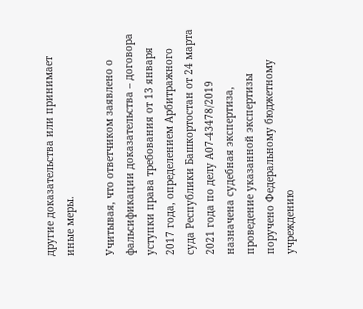другие доказательства или принимает иные меры.

Учитывая, что ответчиком заявлено о фальсификации доказательства – договора уступки права требования от 13 января 2017 года, определением Арбитражного суда Республики Башкортостан от 24 марта 2021 года по делу А07-43478/2019 назначена судебная экспертиза, проведение указанной экспертизы поручено Федеральному бюджетному учреждению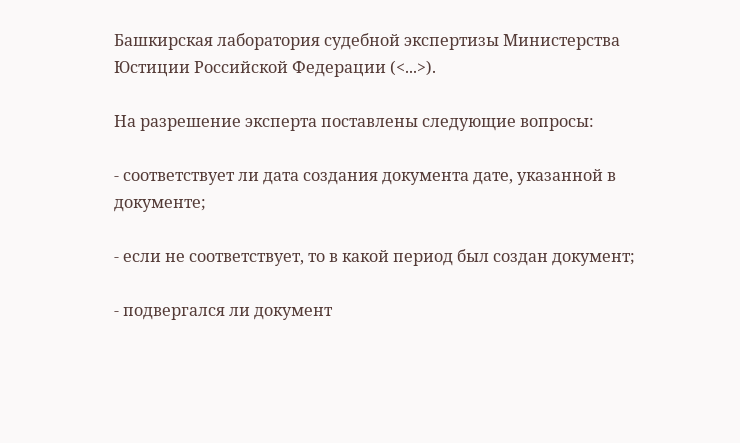Башкирская лаборатория судебной экспертизы Министерства Юстиции Российской Федерации (<...>).

На разрешение эксперта поставлены следующие вопросы:

- соответствует ли дата создания документа дате, указанной в документе;

- если не соответствует, то в какой период был создан документ;

- подвергался ли документ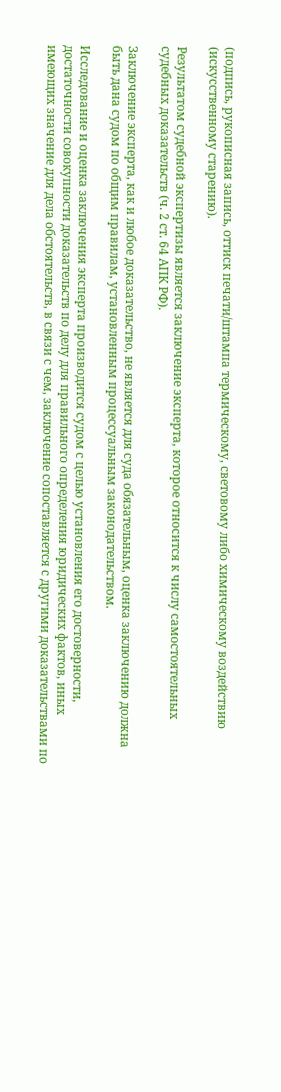(подпись, рукописная запись, оттиск печати/штампа термическому, световому либо химическому воздействию (искусственному старению).

Результатом судебной экспертизы является заключение эксперта, которое относится к числу самостоятельных судебных доказательств (ч. 2 ст. 64 АПК РФ).

Заключение эксперта, как и любое доказательство, не является для суда обязательным, оценка заключению должна быть дана судом по общим правилам, установленным процессуальным законодательством.

Исследование и оценка заключения эксперта производится судом с целью установления его достоверности, достаточности совокупности доказательств по делу для правильного определения юридических фактов, иных имеющих значение для дела обстоятельств, в связи с чем, заключение сопоставляется с другими доказательствами по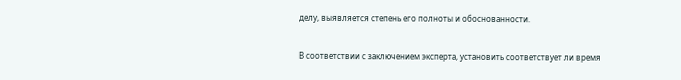делу, выявляется степень его полноты и обоснованности.

В соответствии с заключением эксперта, установить соответствует ли время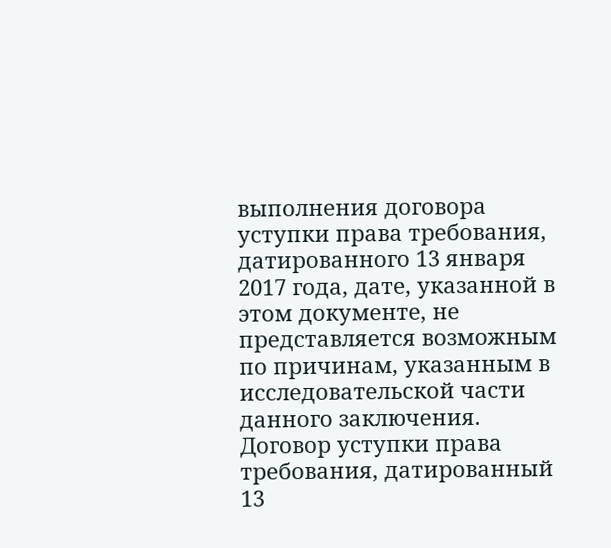выполнения договора уступки права требования, датированного 13 января 2017 года, дате, указанной в этом документе, не представляется возможным по причинам, указанным в исследовательской части данного заключения. Договор уступки права требования, датированный 13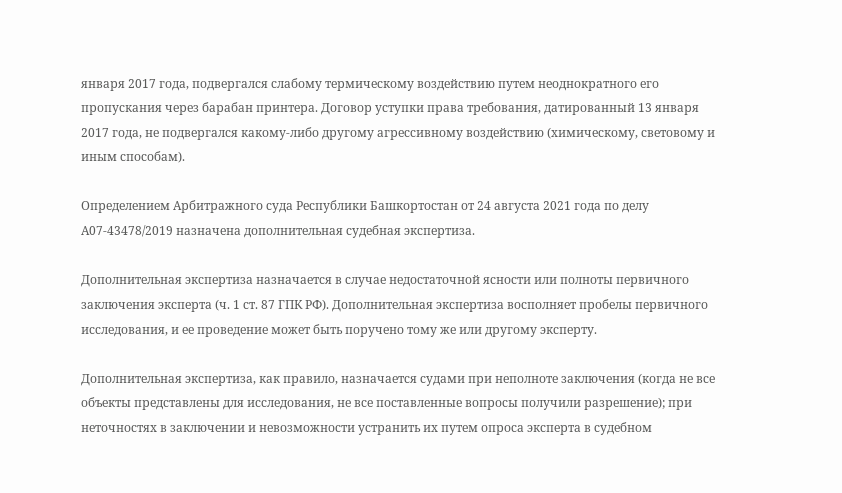января 2017 года, подвергался слабому термическому воздействию путем неоднократного его пропускания через барабан принтера. Договор уступки права требования, датированный 13 января 2017 года, не подвергался какому-либо другому агрессивному воздействию (химическому, световому и иным способам).

Определением Арбитражного суда Республики Башкортостан от 24 августа 2021 года по делу А07-43478/2019 назначена дополнительная судебная экспертиза.

Дополнительная экспертиза назначается в случае недостаточной ясности или полноты первичного заключения эксперта (ч. 1 ст. 87 ГПК РФ). Дополнительная экспертиза восполняет пробелы первичного исследования, и ее проведение может быть поручено тому же или другому эксперту.

Дополнительная экспертиза, как правило, назначается судами при неполноте заключения (когда не все объекты представлены для исследования, не все поставленные вопросы получили разрешение); при неточностях в заключении и невозможности устранить их путем опроса эксперта в судебном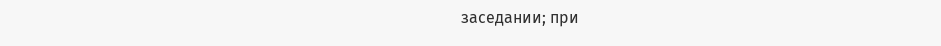заседании; при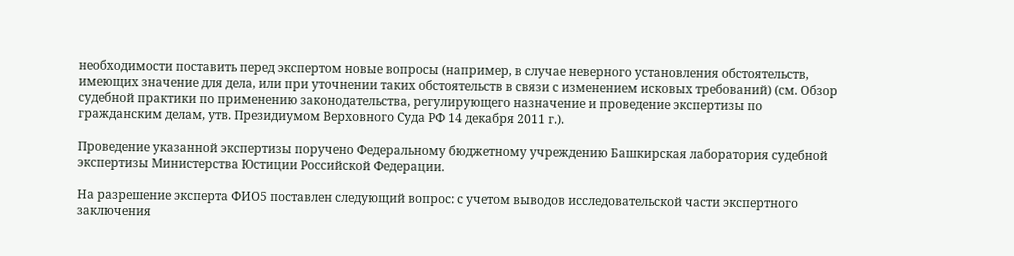необходимости поставить перед экспертом новые вопросы (например, в случае неверного установления обстоятельств, имеющих значение для дела, или при уточнении таких обстоятельств в связи с изменением исковых требований) (см. Обзор судебной практики по применению законодательства, регулирующего назначение и проведение экспертизы по гражданским делам, утв. Президиумом Верховного Суда РФ 14 декабря 2011 г.).

Проведение указанной экспертизы поручено Федеральному бюджетному учреждению Башкирская лаборатория судебной экспертизы Министерства Юстиции Российской Федерации.

На разрешение эксперта ФИО5 поставлен следующий вопрос: с учетом выводов исследовательской части экспертного заключения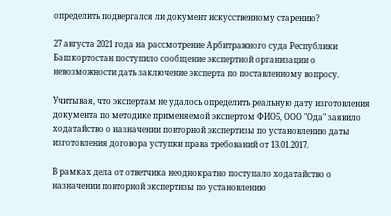определить подвергался ли документ искусственному старению?

27 августа 2021 года на рассмотрение Арбитражного суда Республики Башкортостан поступило сообщение экспертной организации о невозможности дать заключение эксперта по поставленному вопросу.

Учитывая, что экспертам не удалось определить реальную дату изготовления документа по методике применяемой экспертом ФИО5, ООО "Ода" заявило ходатайство о назначении повторной экспертизы по установлению даты изготовления договора уступки права требований от 13.01.2017.

В рамках дела от ответчика неоднократно поступало ходатайство о назначении повторной экспертизы по установлению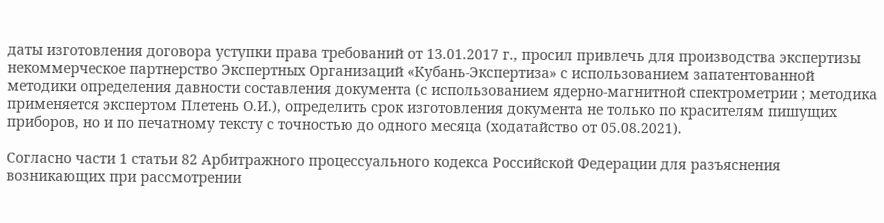даты изготовления договора уступки права требований от 13.01.2017 г., просил привлечь для производства экспертизы некоммерческое партнерство Экспертных Организаций «Кубань-Экспертиза» с использованием запатентованной методики определения давности составления документа (с использованием ядерно-магнитной спектрометрии ; методика применяется экспертом Плетень О.И.), определить срок изготовления документа не только по красителям пишущих приборов, но и по печатному тексту с точностью до одного месяца (ходатайство от 05.08.2021).

Согласно части 1 статьи 82 Арбитражного процессуального кодекса Российской Федерации для разъяснения возникающих при рассмотрении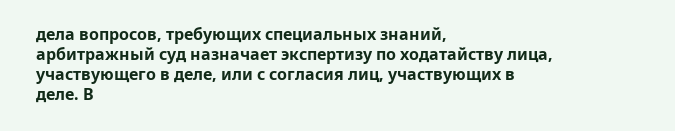дела вопросов, требующих специальных знаний, арбитражный суд назначает экспертизу по ходатайству лица, участвующего в деле, или с согласия лиц, участвующих в деле. В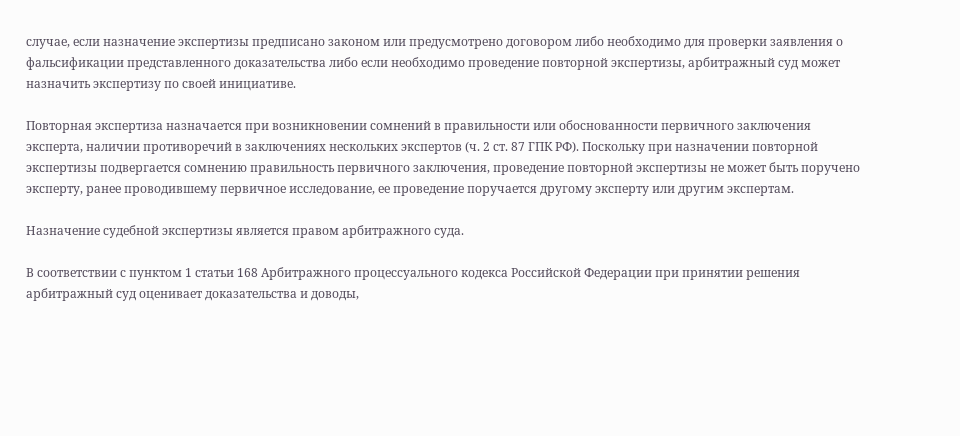случае, если назначение экспертизы предписано законом или предусмотрено договором либо необходимо для проверки заявления о фальсификации представленного доказательства либо если необходимо проведение повторной экспертизы, арбитражный суд может назначить экспертизу по своей инициативе.

Повторная экспертиза назначается при возникновении сомнений в правильности или обоснованности первичного заключения эксперта, наличии противоречий в заключениях нескольких экспертов (ч. 2 ст. 87 ГПК РФ). Поскольку при назначении повторной экспертизы подвергается сомнению правильность первичного заключения, проведение повторной экспертизы не может быть поручено эксперту, ранее проводившему первичное исследование, ее проведение поручается другому эксперту или другим экспертам.

Назначение судебной экспертизы является правом арбитражного суда.

В соответствии с пунктом 1 статьи 168 Арбитражного процессуального кодекса Российской Федерации при принятии решения арбитражный суд оценивает доказательства и доводы,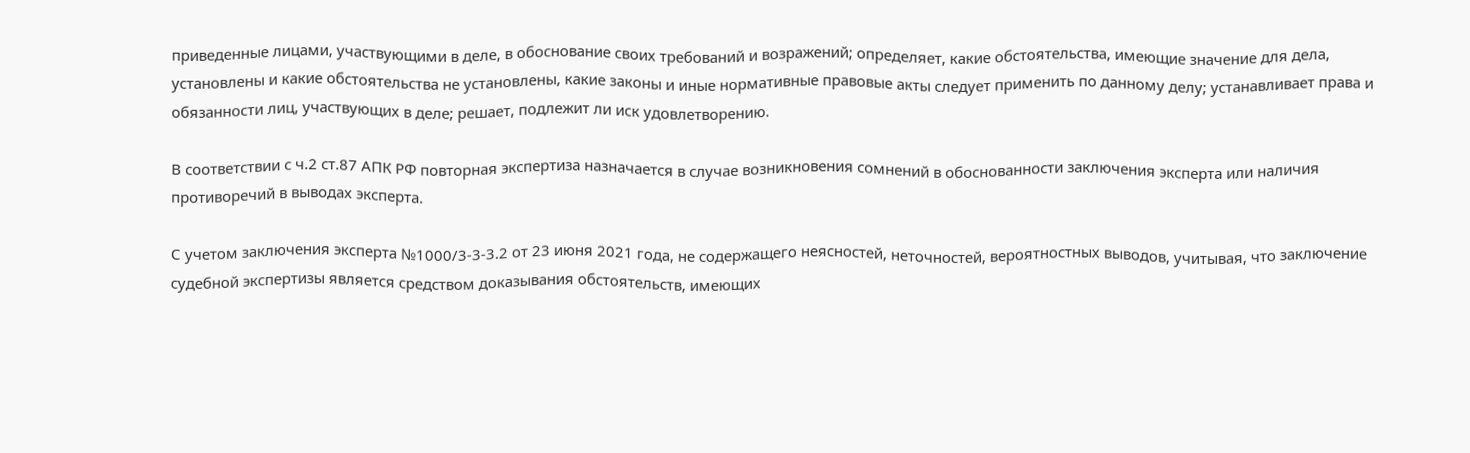приведенные лицами, участвующими в деле, в обоснование своих требований и возражений; определяет, какие обстоятельства, имеющие значение для дела, установлены и какие обстоятельства не установлены, какие законы и иные нормативные правовые акты следует применить по данному делу; устанавливает права и обязанности лиц, участвующих в деле; решает, подлежит ли иск удовлетворению.

В соответствии с ч.2 ст.87 АПК РФ повторная экспертиза назначается в случае возникновения сомнений в обоснованности заключения эксперта или наличия противоречий в выводах эксперта.

С учетом заключения эксперта №1000/3-3-3.2 от 23 июня 2021 года, не содержащего неясностей, неточностей, вероятностных выводов, учитывая, что заключение судебной экспертизы является средством доказывания обстоятельств, имеющих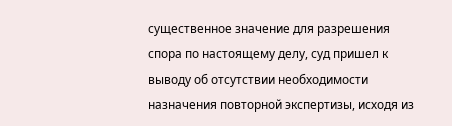существенное значение для разрешения спора по настоящему делу, суд пришел к выводу об отсутствии необходимости назначения повторной экспертизы, исходя из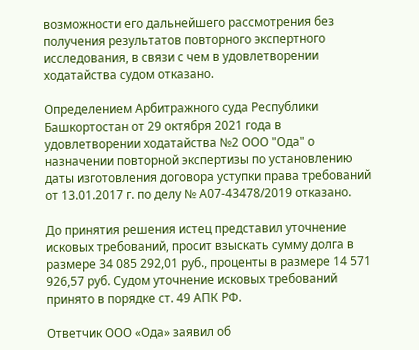возможности его дальнейшего рассмотрения без получения результатов повторного экспертного исследования, в связи с чем в удовлетворении ходатайства судом отказано.

Определением Арбитражного суда Республики Башкортостан от 29 октября 2021 года в удовлетворении ходатайства №2 ООО "Ода" о назначении повторной экспертизы по установлению даты изготовления договора уступки права требований от 13.01.2017 г. по делу № А07-43478/2019 отказано.

До принятия решения истец представил уточнение исковых требований, просит взыскать сумму долга в размере 34 085 292,01 руб., проценты в размере 14 571 926,57 руб. Судом уточнение исковых требований принято в порядке ст. 49 АПК РФ.

Ответчик ООО «Ода» заявил об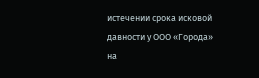истечении срока исковой давности у ООО «Города» на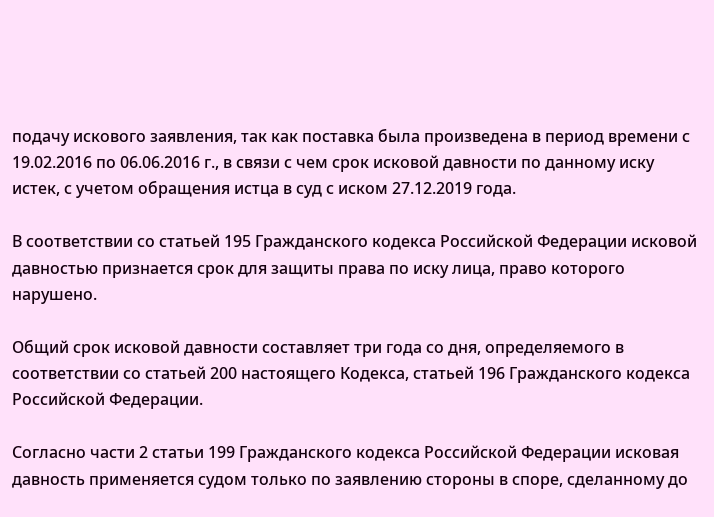подачу искового заявления, так как поставка была произведена в период времени с 19.02.2016 по 06.06.2016 г., в связи с чем срок исковой давности по данному иску истек, с учетом обращения истца в суд с иском 27.12.2019 года.

В соответствии со статьей 195 Гражданского кодекса Российской Федерации исковой давностью признается срок для защиты права по иску лица, право которого нарушено.

Общий срок исковой давности составляет три года со дня, определяемого в соответствии со статьей 200 настоящего Кодекса, статьей 196 Гражданского кодекса Российской Федерации.

Согласно части 2 статьи 199 Гражданского кодекса Российской Федерации исковая давность применяется судом только по заявлению стороны в споре, сделанному до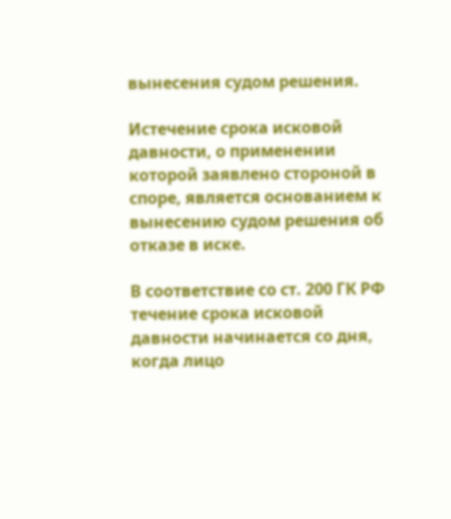вынесения судом решения.

Истечение срока исковой давности, о применении которой заявлено стороной в споре, является основанием к вынесению судом решения об отказе в иске.

В соответствие со ст. 200 ГК РФ течение срока исковой давности начинается со дня, когда лицо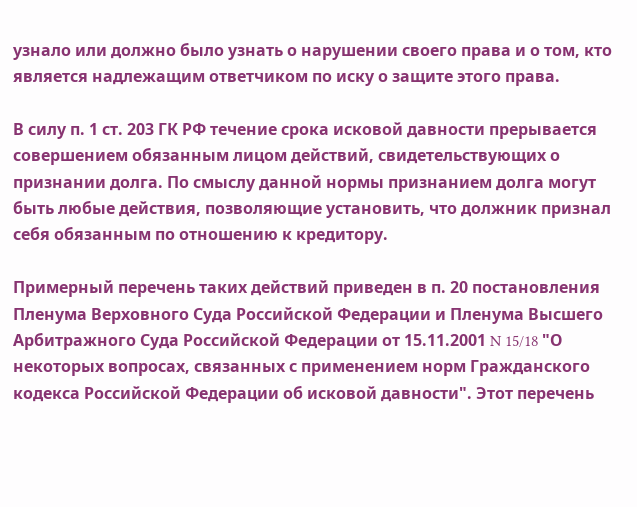узнало или должно было узнать о нарушении своего права и о том, кто является надлежащим ответчиком по иску о защите этого права.

В силу п. 1 ст. 203 ГК РФ течение срока исковой давности прерывается совершением обязанным лицом действий, свидетельствующих о признании долга. По смыслу данной нормы признанием долга могут быть любые действия, позволяющие установить, что должник признал себя обязанным по отношению к кредитору.

Примерный перечень таких действий приведен в п. 20 постановления Пленума Верховного Суда Российской Федерации и Пленума Высшего Арбитражного Суда Российской Федерации от 15.11.2001 N 15/18 "О некоторых вопросах, связанных с применением норм Гражданского кодекса Российской Федерации об исковой давности". Этот перечень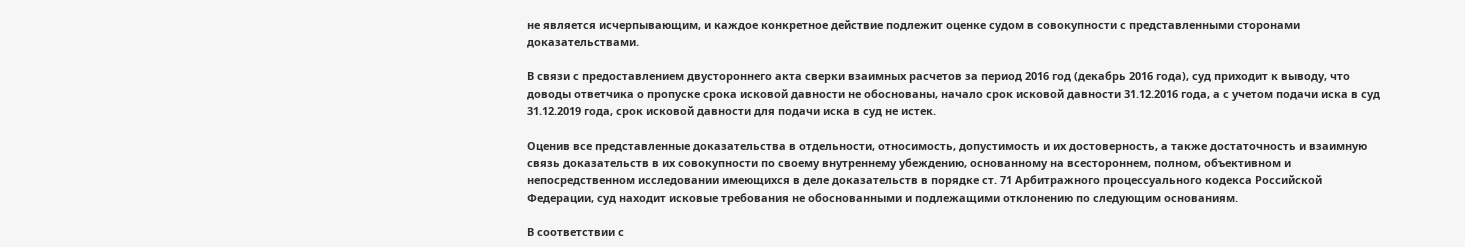не является исчерпывающим, и каждое конкретное действие подлежит оценке судом в совокупности с представленными сторонами доказательствами.

В связи с предоставлением двустороннего акта сверки взаимных расчетов за период 2016 год (декабрь 2016 года), суд приходит к выводу, что доводы ответчика о пропуске срока исковой давности не обоснованы, начало срок исковой давности 31.12.2016 года, а с учетом подачи иска в суд 31.12.2019 года, срок исковой давности для подачи иска в суд не истек.

Оценив все представленные доказательства в отдельности, относимость, допустимость и их достоверность, а также достаточность и взаимную связь доказательств в их совокупности по своему внутреннему убеждению, основанному на всестороннем, полном, объективном и непосредственном исследовании имеющихся в деле доказательств в порядке ст. 71 Арбитражного процессуального кодекса Российской Федерации, суд находит исковые требования не обоснованными и подлежащими отклонению по следующим основаниям.

В соответствии с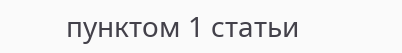пунктом 1 статьи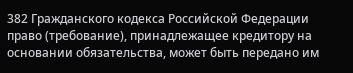382 Гражданского кодекса Российской Федерации право (требование), принадлежащее кредитору на основании обязательства, может быть передано им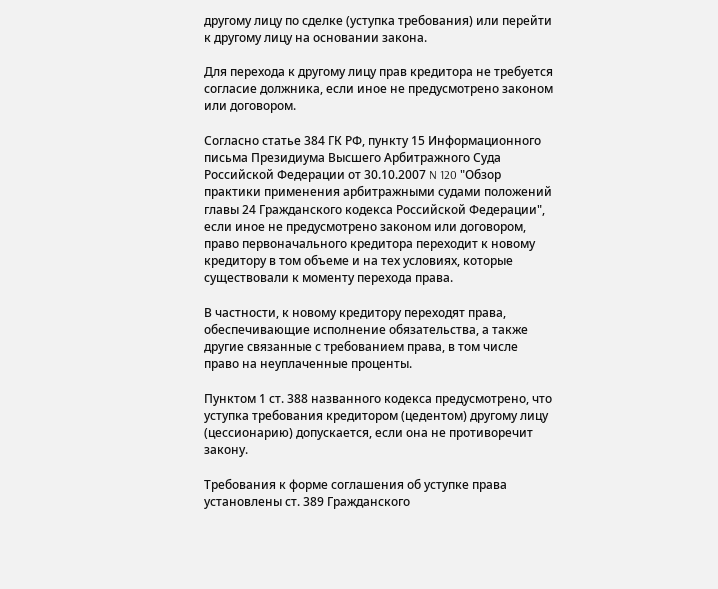другому лицу по сделке (уступка требования) или перейти к другому лицу на основании закона.

Для перехода к другому лицу прав кредитора не требуется согласие должника, если иное не предусмотрено законом или договором.

Согласно статье 384 ГК РФ, пункту 15 Информационного письма Президиума Высшего Арбитражного Суда Российской Федерации от 30.10.2007 N 120 "Обзор практики применения арбитражными судами положений главы 24 Гражданского кодекса Российской Федерации", если иное не предусмотрено законом или договором, право первоначального кредитора переходит к новому кредитору в том объеме и на тех условиях, которые существовали к моменту перехода права.

В частности, к новому кредитору переходят права, обеспечивающие исполнение обязательства, а также другие связанные с требованием права, в том числе право на неуплаченные проценты.

Пунктом 1 ст. 388 названного кодекса предусмотрено, что уступка требования кредитором (цедентом) другому лицу (цессионарию) допускается, если она не противоречит закону.

Требования к форме соглашения об уступке права установлены ст. 389 Гражданского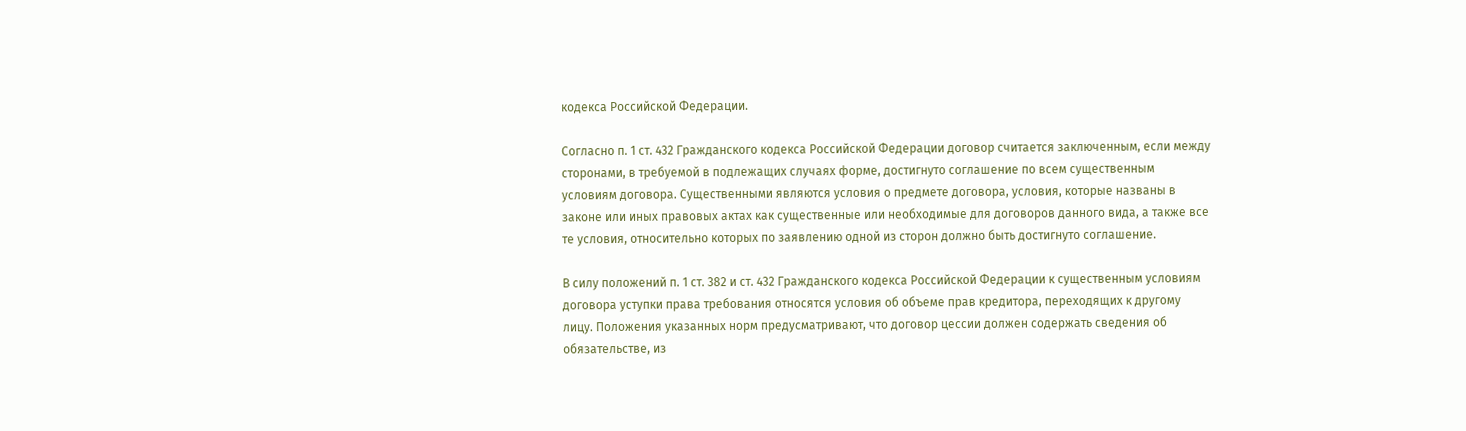кодекса Российской Федерации.

Согласно п. 1 ст. 432 Гражданского кодекса Российской Федерации договор считается заключенным, если между сторонами, в требуемой в подлежащих случаях форме, достигнуто соглашение по всем существенным условиям договора. Существенными являются условия о предмете договора, условия, которые названы в законе или иных правовых актах как существенные или необходимые для договоров данного вида, а также все те условия, относительно которых по заявлению одной из сторон должно быть достигнуто соглашение.

В силу положений п. 1 ст. 382 и ст. 432 Гражданского кодекса Российской Федерации к существенным условиям договора уступки права требования относятся условия об объеме прав кредитора, переходящих к другому лицу. Положения указанных норм предусматривают, что договор цессии должен содержать сведения об обязательстве, из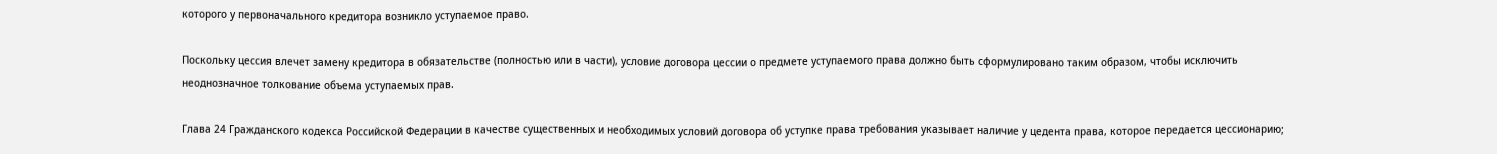которого у первоначального кредитора возникло уступаемое право.

Поскольку цессия влечет замену кредитора в обязательстве (полностью или в части), условие договора цессии о предмете уступаемого права должно быть сформулировано таким образом, чтобы исключить неоднозначное толкование объема уступаемых прав.

Глава 24 Гражданского кодекса Российской Федерации в качестве существенных и необходимых условий договора об уступке права требования указывает наличие у цедента права, которое передается цессионарию;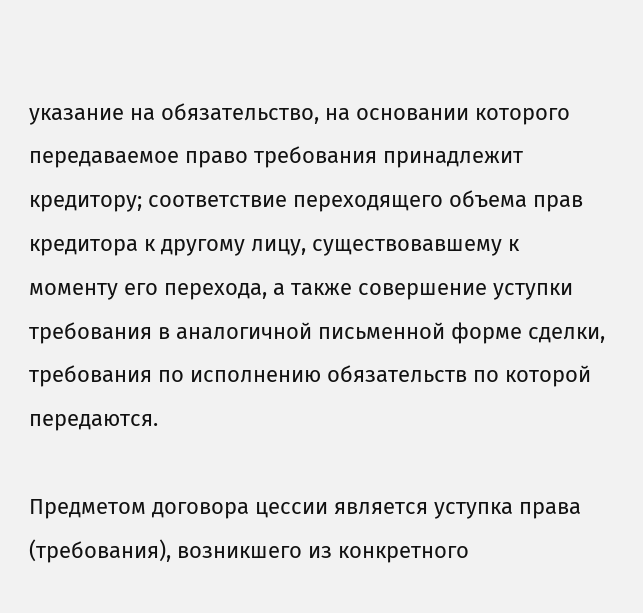указание на обязательство, на основании которого передаваемое право требования принадлежит кредитору; соответствие переходящего объема прав кредитора к другому лицу, существовавшему к моменту его перехода, а также совершение уступки требования в аналогичной письменной форме сделки, требования по исполнению обязательств по которой передаются.

Предметом договора цессии является уступка права (требования), возникшего из конкретного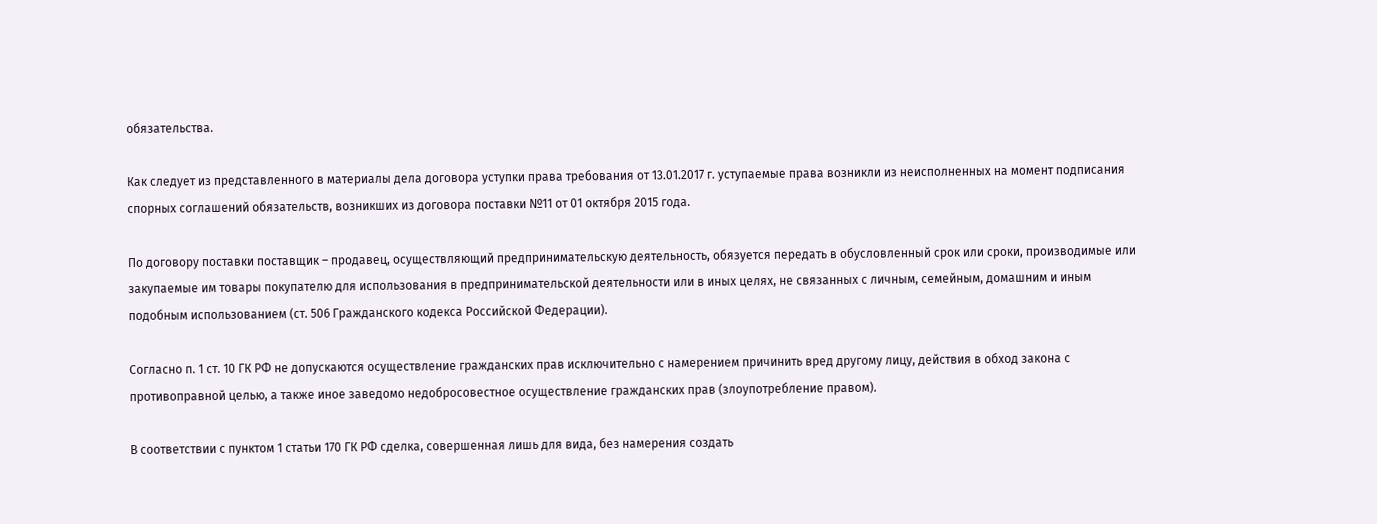обязательства.

Как следует из представленного в материалы дела договора уступки права требования от 13.01.2017 г. уступаемые права возникли из неисполненных на момент подписания спорных соглашений обязательств, возникших из договора поставки №11 от 01 октября 2015 года.

По договору поставки поставщик – продавец, осуществляющий предпринимательскую деятельность, обязуется передать в обусловленный срок или сроки, производимые или закупаемые им товары покупателю для использования в предпринимательской деятельности или в иных целях, не связанных с личным, семейным, домашним и иным подобным использованием (ст. 506 Гражданского кодекса Российской Федерации).

Согласно п. 1 ст. 10 ГК РФ не допускаются осуществление гражданских прав исключительно с намерением причинить вред другому лицу, действия в обход закона с противоправной целью, а также иное заведомо недобросовестное осуществление гражданских прав (злоупотребление правом).

В соответствии с пунктом 1 статьи 170 ГК РФ сделка, совершенная лишь для вида, без намерения создать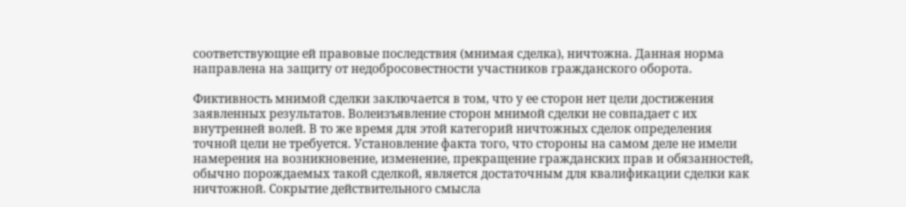соответствующие ей правовые последствия (мнимая сделка), ничтожна. Данная норма направлена на защиту от недобросовестности участников гражданского оборота.

Фиктивность мнимой сделки заключается в том, что у ее сторон нет цели достижения заявленных результатов. Волеизъявление сторон мнимой сделки не совпадает с их внутренней волей. В то же время для этой категорий ничтожных сделок определения точной цели не требуется. Установление факта того, что стороны на самом деле не имели намерения на возникновение, изменение, прекращение гражданских прав и обязанностей, обычно порождаемых такой сделкой, является достаточным для квалификации сделки как ничтожной. Сокрытие действительного смысла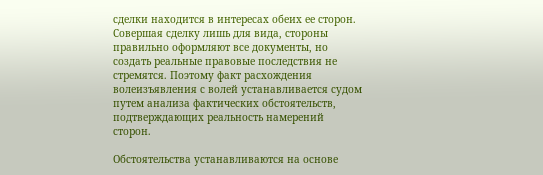сделки находится в интересах обеих ее сторон. Совершая сделку лишь для вида, стороны правильно оформляют все документы, но создать реальные правовые последствия не стремятся. Поэтому факт расхождения волеизъявления с волей устанавливается судом путем анализа фактических обстоятельств, подтверждающих реальность намерений сторон.

Обстоятельства устанавливаются на основе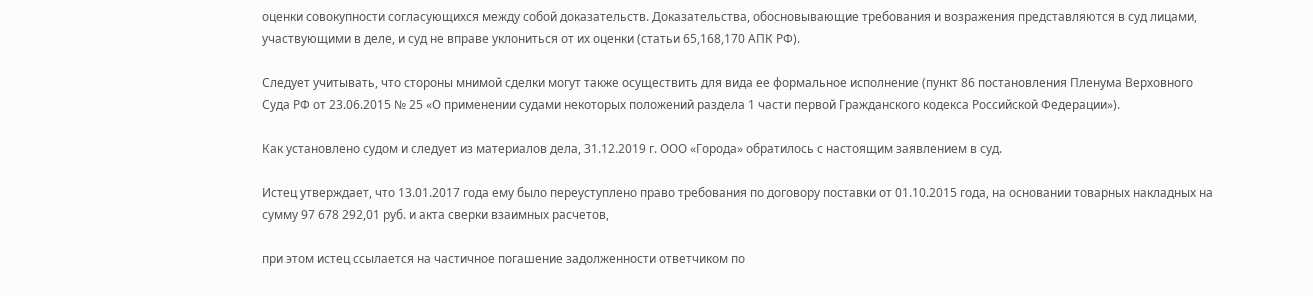оценки совокупности согласующихся между собой доказательств. Доказательства, обосновывающие требования и возражения представляются в суд лицами, участвующими в деле, и суд не вправе уклониться от их оценки (статьи 65,168,170 АПК РФ).

Следует учитывать, что стороны мнимой сделки могут также осуществить для вида ее формальное исполнение (пункт 86 постановления Пленума Верховного Суда РФ от 23.06.2015 № 25 «О применении судами некоторых положений раздела 1 части первой Гражданского кодекса Российской Федерации»).

Как установлено судом и следует из материалов дела, 31.12.2019 г. ООО «Города» обратилось с настоящим заявлением в суд.

Истец утверждает, что 13.01.2017 года ему было переуступлено право требования по договору поставки от 01.10.2015 года, на основании товарных накладных на сумму 97 678 292,01 руб. и акта сверки взаимных расчетов,

при этом истец ссылается на частичное погашение задолженности ответчиком по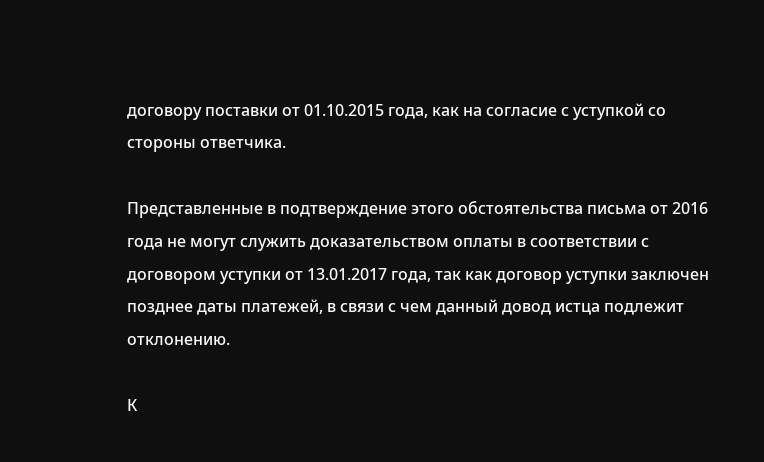договору поставки от 01.10.2015 года, как на согласие с уступкой со стороны ответчика.

Представленные в подтверждение этого обстоятельства письма от 2016 года не могут служить доказательством оплаты в соответствии с договором уступки от 13.01.2017 года, так как договор уступки заключен позднее даты платежей, в связи с чем данный довод истца подлежит отклонению.

К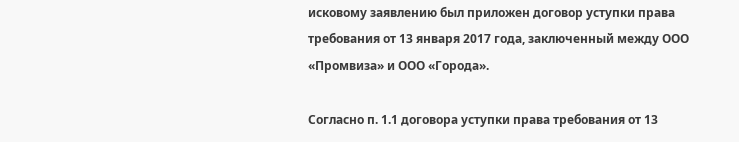исковому заявлению был приложен договор уступки права требования от 13 января 2017 года, заключенный между ООО «Промвиза» и ООО «Города».

Согласно п. 1.1 договора уступки права требования от 13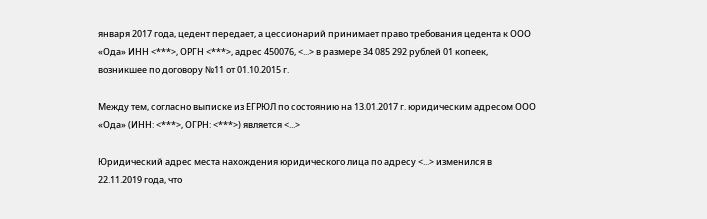января 2017 года, цедент передает, а цессионарий принимает право требования цедента к ООО «Ода» ИНН <***>, ОРГН <***>, адрес 450076, <...> в размере 34 085 292 рублей 01 копеек, возникшее по договору №11 от 01.10.2015 г.

Между тем, согласно выписке из ЕГРЮЛ по состоянию на 13.01.2017 г. юридическим адресом ООО «Ода» (ИНН: <***>, ОГРН: <***>) является <...>

Юридический адрес места нахождения юридического лица по адресу <...> изменился в 22.11.2019 года, что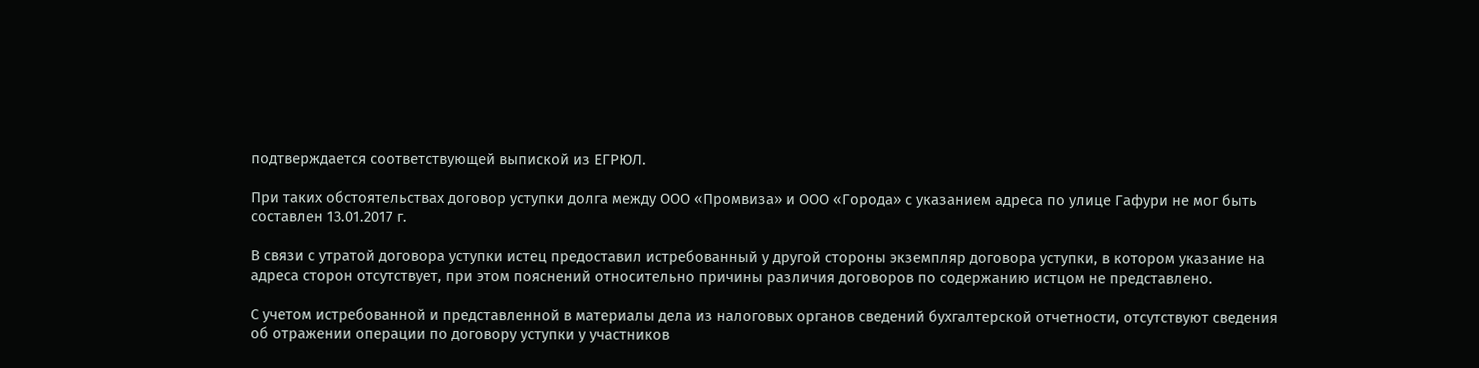подтверждается соответствующей выпиской из ЕГРЮЛ.

При таких обстоятельствах договор уступки долга между ООО «Промвиза» и ООО «Города» с указанием адреса по улице Гафури не мог быть составлен 13.01.2017 г.

В связи с утратой договора уступки истец предоставил истребованный у другой стороны экземпляр договора уступки, в котором указание на адреса сторон отсутствует, при этом пояснений относительно причины различия договоров по содержанию истцом не представлено.

С учетом истребованной и представленной в материалы дела из налоговых органов сведений бухгалтерской отчетности, отсутствуют сведения об отражении операции по договору уступки у участников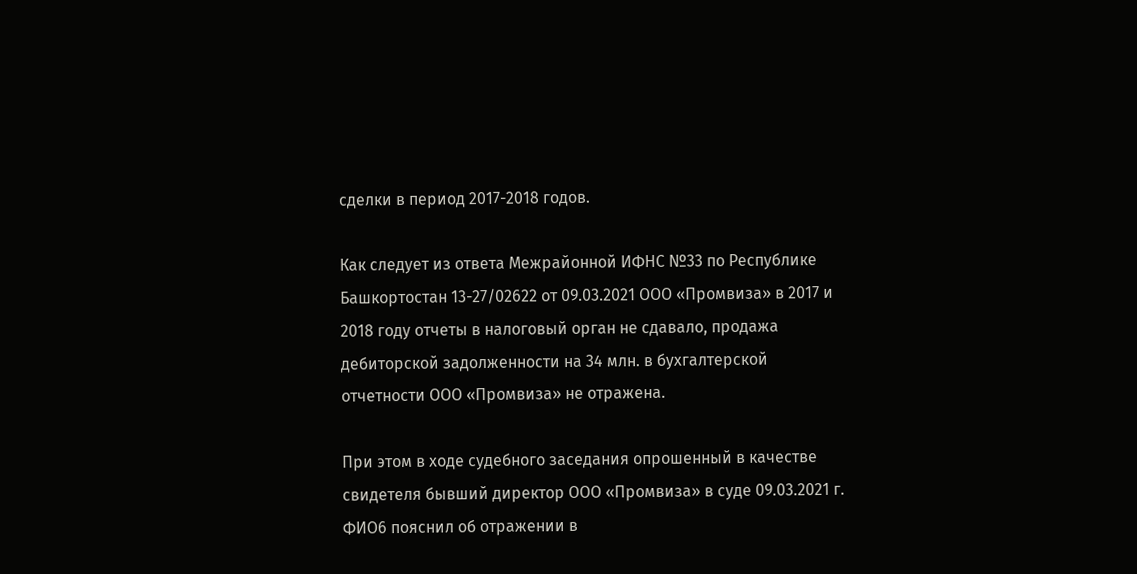сделки в период 2017-2018 годов.

Как следует из ответа Межрайонной ИФНС №33 по Республике Башкортостан 13-27/02622 от 09.03.2021 ООО «Промвиза» в 2017 и 2018 году отчеты в налоговый орган не сдавало, продажа дебиторской задолженности на 34 млн. в бухгалтерской отчетности ООО «Промвиза» не отражена.

При этом в ходе судебного заседания опрошенный в качестве свидетеля бывший директор ООО «Промвиза» в суде 09.03.2021 г. ФИО6 пояснил об отражении в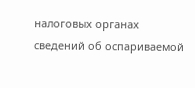налоговых органах сведений об оспариваемой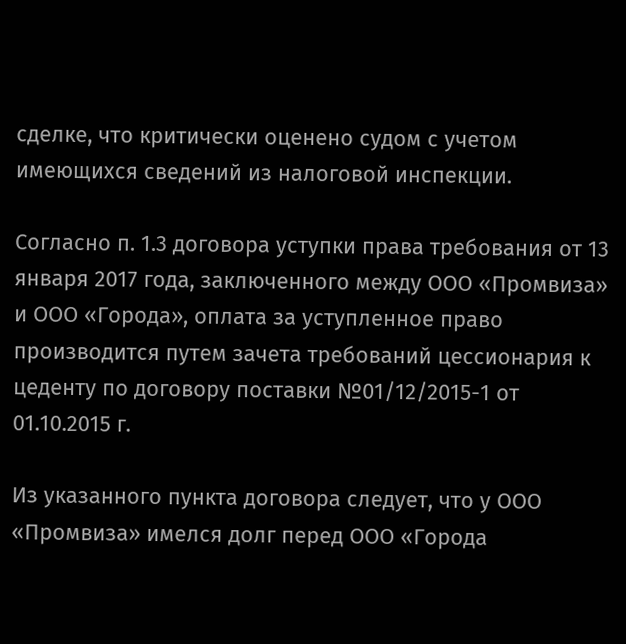сделке, что критически оценено судом с учетом имеющихся сведений из налоговой инспекции.

Согласно п. 1.3 договора уступки права требования от 13 января 2017 года, заключенного между ООО «Промвиза» и ООО «Города», оплата за уступленное право производится путем зачета требований цессионария к цеденту по договору поставки №01/12/2015-1 от 01.10.2015 г.

Из указанного пункта договора следует, что у ООО «Промвиза» имелся долг перед ООО «Города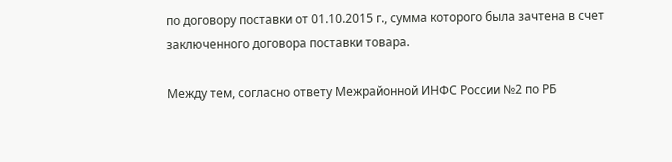по договору поставки от 01.10.2015 г., сумма которого была зачтена в счет заключенного договора поставки товара.

Между тем, согласно ответу Межрайонной ИНФС России №2 по РБ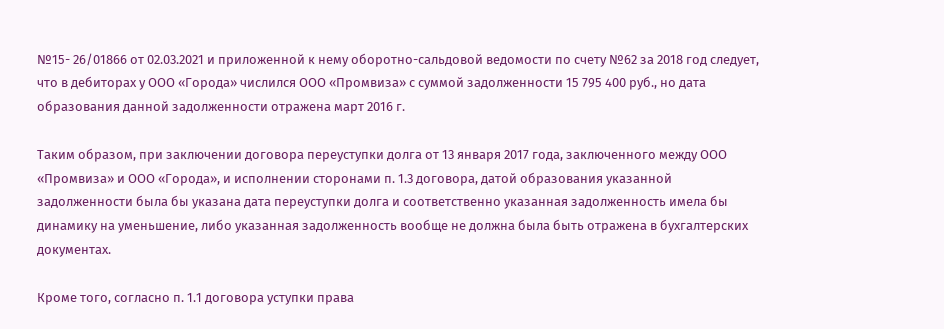№15- 26/01866 от 02.03.2021 и приложенной к нему оборотно-сальдовой ведомости по счету №62 за 2018 год следует, что в дебиторах у ООО «Города» числился ООО «Промвиза» с суммой задолженности 15 795 400 руб., но дата образования данной задолженности отражена март 2016 г.

Таким образом, при заключении договора переуступки долга от 13 января 2017 года, заключенного между ООО «Промвиза» и ООО «Города», и исполнении сторонами п. 1.3 договора, датой образования указанной задолженности была бы указана дата переуступки долга и соответственно указанная задолженность имела бы динамику на уменьшение, либо указанная задолженность вообще не должна была быть отражена в бухгалтерских документах.

Кроме того, согласно п. 1.1 договора уступки права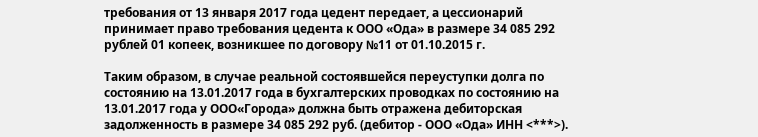требования от 13 января 2017 года цедент передает, а цессионарий принимает право требования цедента к ООО «Ода» в размере 34 085 292 рублей 01 копеек, возникшее по договору №11 от 01.10.2015 г.

Таким образом, в случае реальной состоявшейся переуступки долга по состоянию на 13.01.2017 года в бухгалтерских проводках по состоянию на 13.01.2017 года у ООО«Города» должна быть отражена дебиторская задолженность в размере 34 085 292 руб. (дебитор - ООО «Ода» ИНН <***>).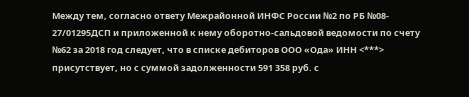Между тем, согласно ответу Межрайонной ИНФС России №2 по РБ №08- 27/01295ДСП и приложенной к нему оборотно-сальдовой ведомости по счету №62 за 2018 год следует, что в списке дебиторов ООО «Ода» ИНН <***> присутствует, но с суммой задолженности 591 358 руб. с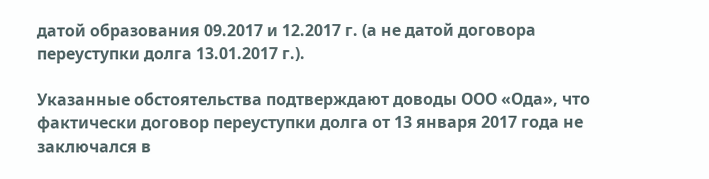датой образования 09.2017 и 12.2017 г. (а не датой договора переуступки долга 13.01.2017 г.).

Указанные обстоятельства подтверждают доводы ООО «Ода», что фактически договор переуступки долга от 13 января 2017 года не заключался в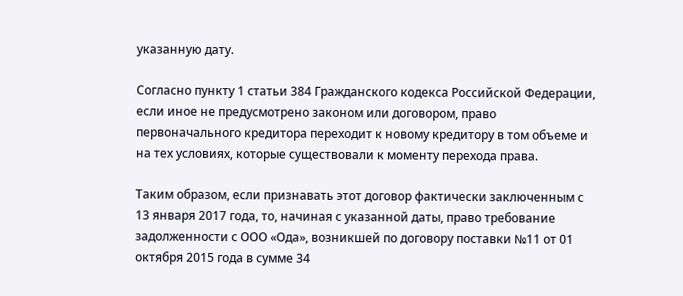указанную дату.

Согласно пункту 1 статьи 384 Гражданского кодекса Российской Федерации, если иное не предусмотрено законом или договором, право первоначального кредитора переходит к новому кредитору в том объеме и на тех условиях, которые существовали к моменту перехода права.

Таким образом, если признавать этот договор фактически заключенным с 13 января 2017 года, то, начиная с указанной даты, право требование задолженности с ООО «Ода», возникшей по договору поставки №11 от 01 октября 2015 года в сумме 34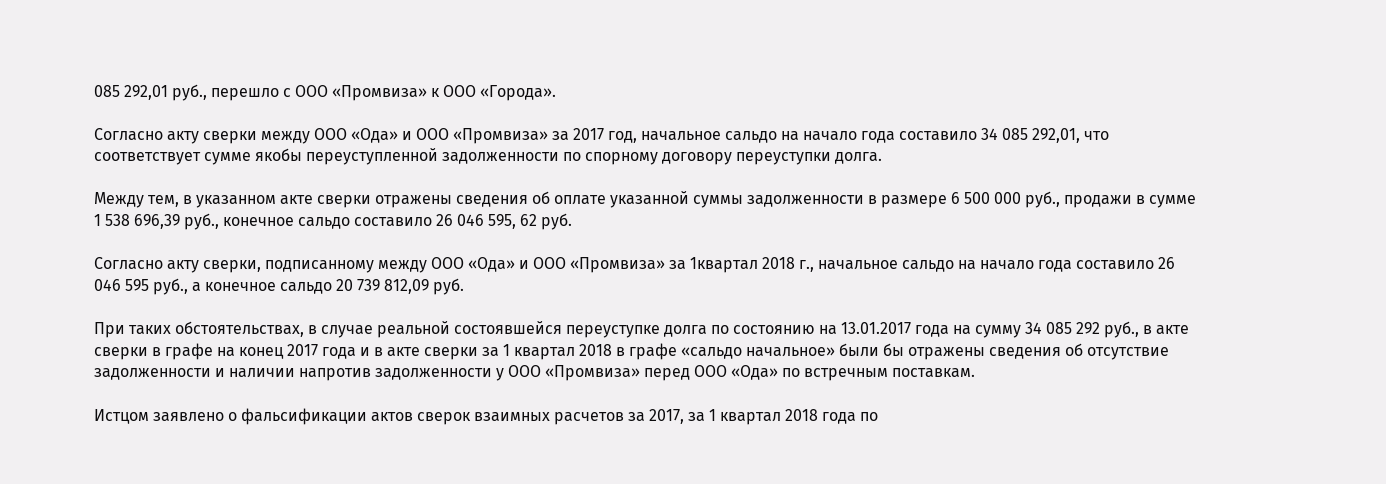085 292,01 руб., перешло с ООО «Промвиза» к ООО «Города».

Согласно акту сверки между ООО «Ода» и ООО «Промвиза» за 2017 год, начальное сальдо на начало года составило 34 085 292,01, что соответствует сумме якобы переуступленной задолженности по спорному договору переуступки долга.

Между тем, в указанном акте сверки отражены сведения об оплате указанной суммы задолженности в размере 6 500 000 руб., продажи в сумме 1 538 696,39 руб., конечное сальдо составило 26 046 595, 62 руб.

Согласно акту сверки, подписанному между ООО «Ода» и ООО «Промвиза» за 1квартал 2018 г., начальное сальдо на начало года составило 26 046 595 руб., а конечное сальдо 20 739 812,09 руб.

При таких обстоятельствах, в случае реальной состоявшейся переуступке долга по состоянию на 13.01.2017 года на сумму 34 085 292 руб., в акте сверки в графе на конец 2017 года и в акте сверки за 1 квартал 2018 в графе «сальдо начальное» были бы отражены сведения об отсутствие задолженности и наличии напротив задолженности у ООО «Промвиза» перед ООО «Ода» по встречным поставкам.

Истцом заявлено о фальсификации актов сверок взаимных расчетов за 2017, за 1 квартал 2018 года по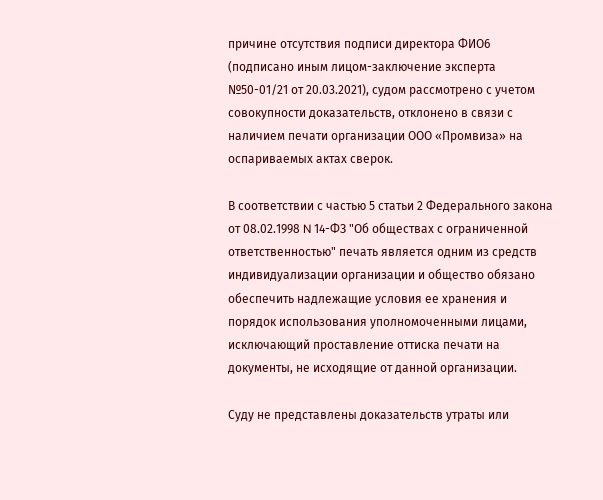причине отсутствия подписи директора ФИО6 (подписано иным лицом-заключение эксперта №50-01/21 от 20.03.2021), судом рассмотрено с учетом совокупности доказательств, отклонено в связи с наличием печати организации ООО «Промвиза» на оспариваемых актах сверок.

В соответствии с частью 5 статьи 2 Федерального закона от 08.02.1998 N 14-ФЗ "Об обществах с ограниченной ответственностью" печать является одним из средств индивидуализации организации и общество обязано обеспечить надлежащие условия ее хранения и порядок использования уполномоченными лицами, исключающий проставление оттиска печати на документы, не исходящие от данной организации.

Суду не представлены доказательств утраты или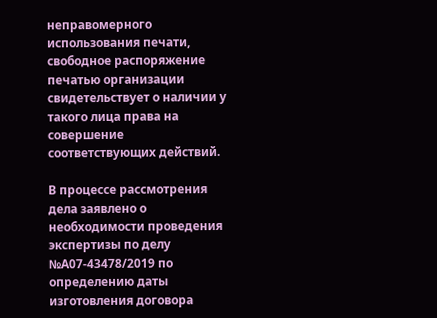неправомерного использования печати, свободное распоряжение печатью организации свидетельствует о наличии у такого лица права на совершение соответствующих действий.

В процессе рассмотрения дела заявлено о необходимости проведения экспертизы по делу №А07-43478/2019 по определению даты изготовления договора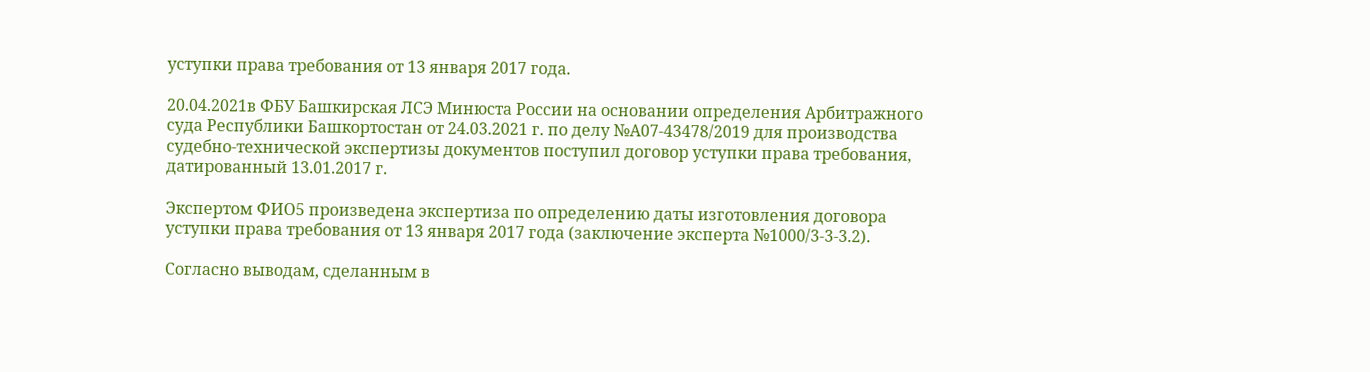уступки права требования от 13 января 2017 года.

20.04.2021в ФБУ Башкирская ЛСЭ Минюста России на основании определения Арбитражного суда Республики Башкортостан от 24.03.2021 г. по делу №А07-43478/2019 для производства судебно-технической экспертизы документов поступил договор уступки права требования, датированный 13.01.2017 г.

Экспертом ФИО5 произведена экспертиза по определению даты изготовления договора уступки права требования от 13 января 2017 года (заключение эксперта №1000/3-3-3.2).

Согласно выводам, сделанным в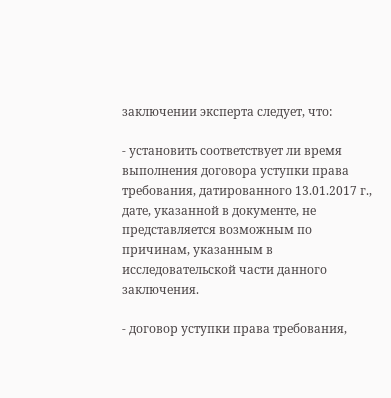заключении эксперта следует, что:

- установить соответствует ли время выполнения договора уступки права требования, датированного 13.01.2017 г., дате, указанной в документе, не представляется возможным по причинам, указанным в исследовательской части данного заключения.

- договор уступки права требования,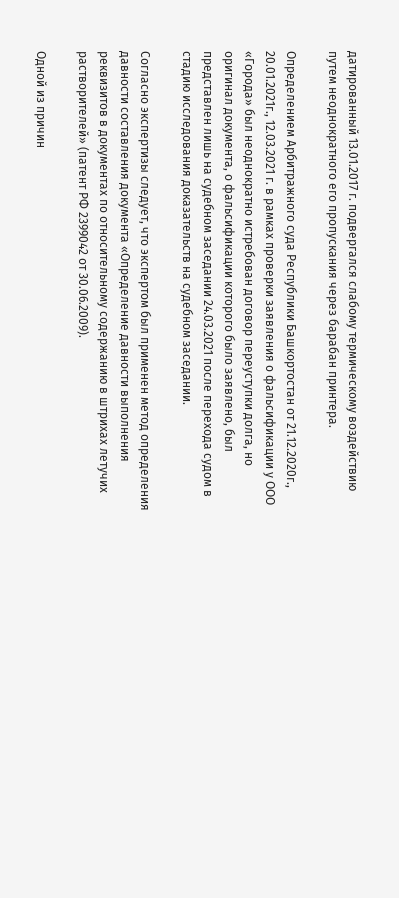датированный 13.01.2017 г. подвергался слабому термическому воздействию путем неоднократного его пропускания через барабан принтера.

Определением Арбитражного суда Республики Башкортостан от 21.12.2020г., 20.01.2021г., 12.03.2021 г. в рамках проверки заявления о фальсификации у ООО «Города» был неоднократно истребован договор переуступки долга, но оригинал документа, о фальсификации которого было заявлено, был представлен лишь на судебном заседании 24.03.2021 после перехода судом в стадию исследования доказательств на судебном заседании.

Согласно экспертизы следует, что экспертом был применен метод определения давности составления документа «Определение давности выполнения реквизитов в документах по относительному содержанию в штрихах летучих растворителей» (патент РФ 2399042 от 30.06.2009).

Одной из причин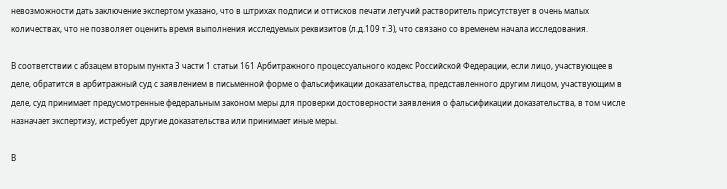невозможности дать заключение экспертом указано, что в штрихах подписи и оттисков печати летучий растворитель присутствует в очень малых количествах, что не позволяет оценить время выполнения исследуемых реквизитов (л.д.109 т.3), что связано со временем начала исследования.

В соответствии с абзацем вторым пункта 3 части 1 статьи 161 Арбитражного процессуального кодекс Российской Федерации, если лицо, участвующее в деле, обратится в арбитражный суд с заявлением в письменной форме о фальсификации доказательства, представленного другим лицом, участвующим в деле, суд принимает предусмотренные федеральным законом меры для проверки достоверности заявления о фальсификации доказательства, в том числе назначает экспертизу, истребует другие доказательства или принимает иные меры.

В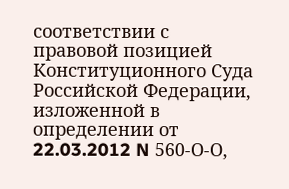соответствии с правовой позицией Конституционного Суда Российской Федерации, изложенной в определении от 22.03.2012 N 560-О-О,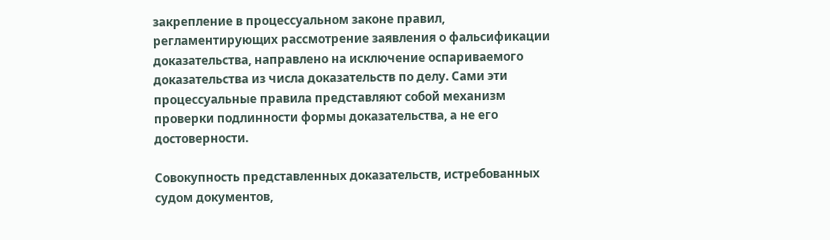закрепление в процессуальном законе правил, регламентирующих рассмотрение заявления о фальсификации доказательства, направлено на исключение оспариваемого доказательства из числа доказательств по делу. Сами эти процессуальные правила представляют собой механизм проверки подлинности формы доказательства, а не его достоверности.

Совокупность представленных доказательств, истребованных судом документов,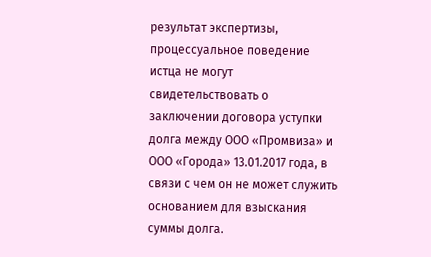результат экспертизы, процессуальное поведение истца не могут свидетельствовать о заключении договора уступки долга между ООО «Промвиза» и ООО «Города» 13.01.2017 года, в связи с чем он не может служить основанием для взыскания суммы долга.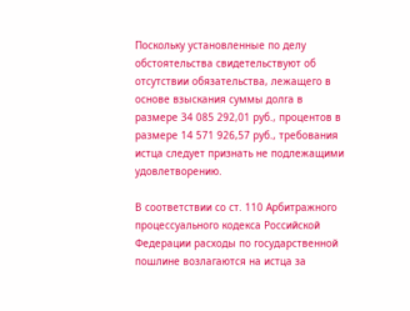Поскольку установленные по делу обстоятельства свидетельствуют об отсутствии обязательства, лежащего в основе взыскания суммы долга в размере 34 085 292,01 руб., процентов в размере 14 571 926,57 руб., требования истца следует признать не подлежащими удовлетворению.

В соответствии со ст. 110 Арбитражного процессуального кодекса Российской Федерации расходы по государственной пошлине возлагаются на истца за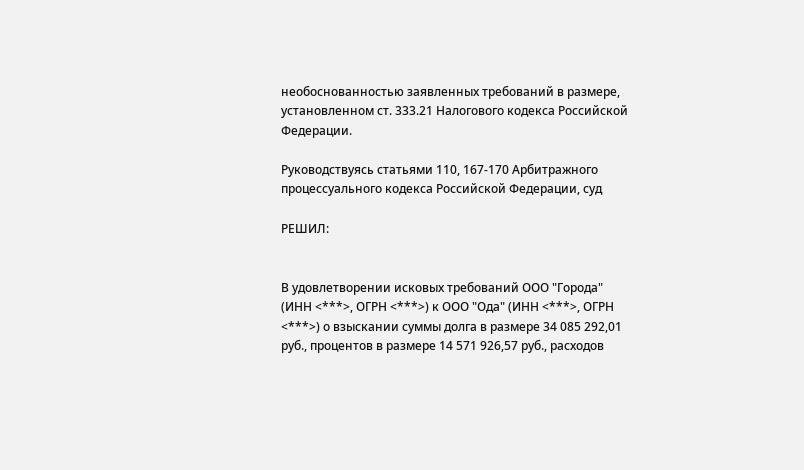необоснованностью заявленных требований в размере, установленном ст. 333.21 Налогового кодекса Российской Федерации.

Руководствуясь статьями 110, 167-170 Арбитражного процессуального кодекса Российской Федерации, суд

РЕШИЛ:


В удовлетворении исковых требований ООО "Города" (ИНН <***>, ОГРН <***>) к ООО "Ода" (ИНН <***>, ОГРН <***>) о взыскании суммы долга в размере 34 085 292,01 руб., процентов в размере 14 571 926,57 руб., расходов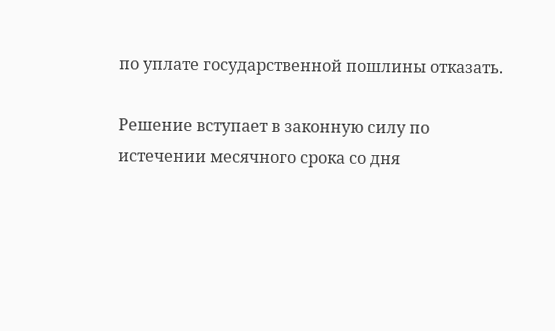по уплате государственной пошлины отказать.

Решение вступает в законную силу по истечении месячного срока со дня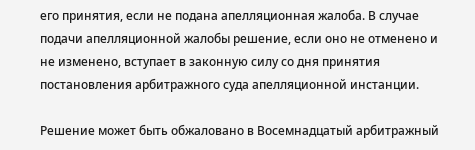его принятия, если не подана апелляционная жалоба. В случае подачи апелляционной жалобы решение, если оно не отменено и не изменено, вступает в законную силу со дня принятия постановления арбитражного суда апелляционной инстанции.

Решение может быть обжаловано в Восемнадцатый арбитражный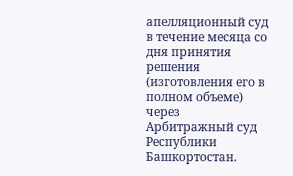апелляционный суд в течение месяца со дня принятия решения (изготовления его в полном объеме) через Арбитражный суд Республики Башкортостан.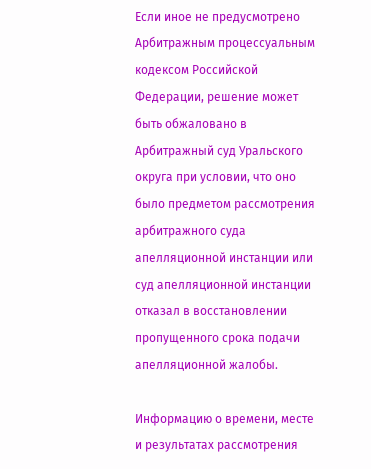Если иное не предусмотрено Арбитражным процессуальным кодексом Российской Федерации, решение может быть обжаловано в Арбитражный суд Уральского округа при условии, что оно было предметом рассмотрения арбитражного суда апелляционной инстанции или суд апелляционной инстанции отказал в восстановлении пропущенного срока подачи апелляционной жалобы.

Информацию о времени, месте и результатах рассмотрения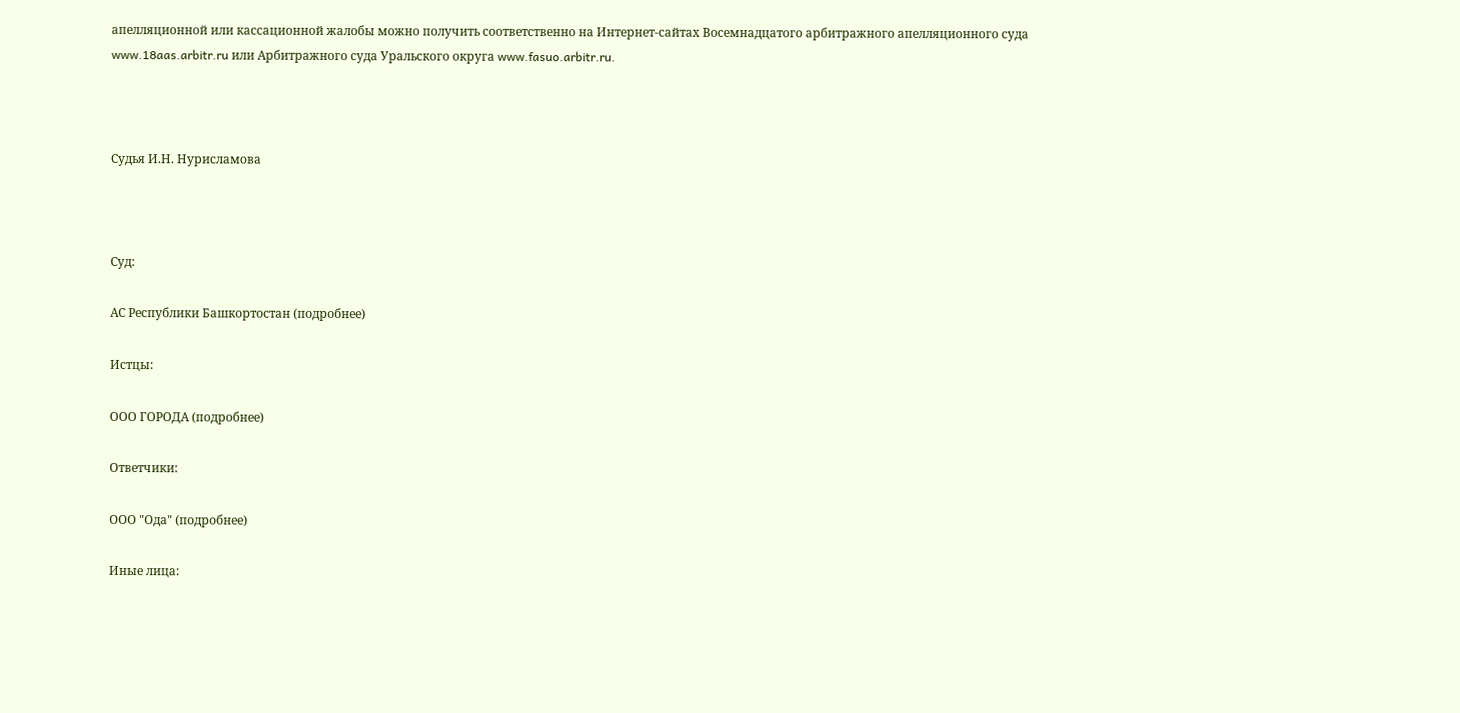апелляционной или кассационной жалобы можно получить соответственно на Интернет-сайтах Восемнадцатого арбитражного апелляционного суда www.18aas.arbitr.ru или Арбитражного суда Уральского округа www.fasuo.arbitr.ru.



Судья И.Н. Нурисламова



Суд:

АС Республики Башкортостан (подробнее)

Истцы:

ООО ГОРОДА (подробнее)

Ответчики:

ООО "Ода" (подробнее)

Иные лица: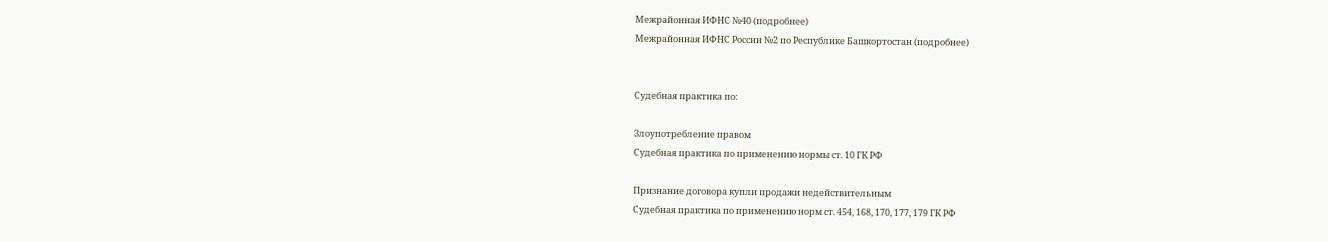Межрайонная ИФНС №40 (подробнее)
Межрайонная ИФНС России №2 по Республике Башкортостан (подробнее)


Судебная практика по:

Злоупотребление правом
Судебная практика по применению нормы ст. 10 ГК РФ

Признание договора купли продажи недействительным
Судебная практика по применению норм ст. 454, 168, 170, 177, 179 ГК РФ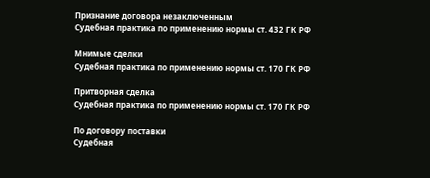Признание договора незаключенным
Судебная практика по применению нормы ст. 432 ГК РФ

Мнимые сделки
Судебная практика по применению нормы ст. 170 ГК РФ

Притворная сделка
Судебная практика по применению нормы ст. 170 ГК РФ

По договору поставки
Судебная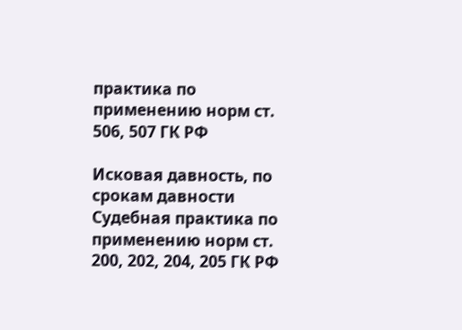практика по применению норм ст. 506, 507 ГК РФ

Исковая давность, по срокам давности
Судебная практика по применению норм ст. 200, 202, 204, 205 ГК РФ